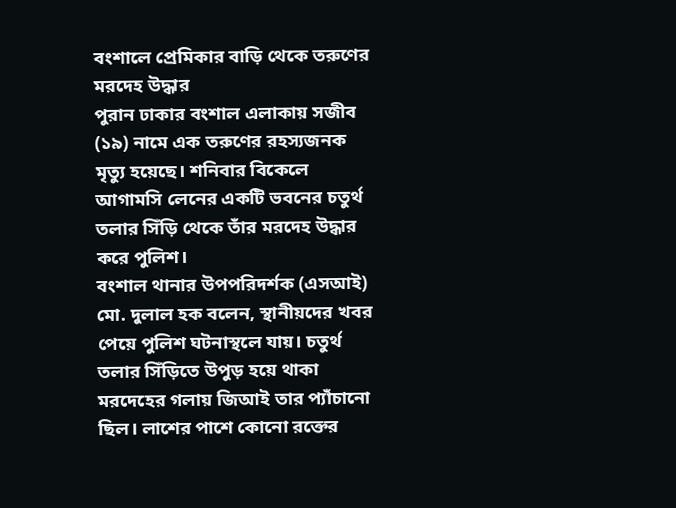বংশালে প্রেমিকার বাড়ি থেকে তরুণের মরদেহ উদ্ধার
পুরান ঢাকার বংশাল এলাকায় সজীব (১৯) নামে এক তরুণের রহস্যজনক মৃত্যু হয়েছে। শনিবার বিকেলে আগামসি লেনের একটি ভবনের চতুর্থ তলার সিঁড়ি থেকে তাঁর মরদেহ উদ্ধার করে পুলিশ।
বংশাল থানার উপপরিদর্শক (এসআই) মো. দুলাল হক বলেন, স্থানীয়দের খবর পেয়ে পুলিশ ঘটনাস্থলে যায়। চতুর্থ তলার সিঁড়িতে উপুড় হয়ে থাকা মরদেহের গলায় জিআই তার প্যাঁচানো ছিল। লাশের পাশে কোনো রক্তের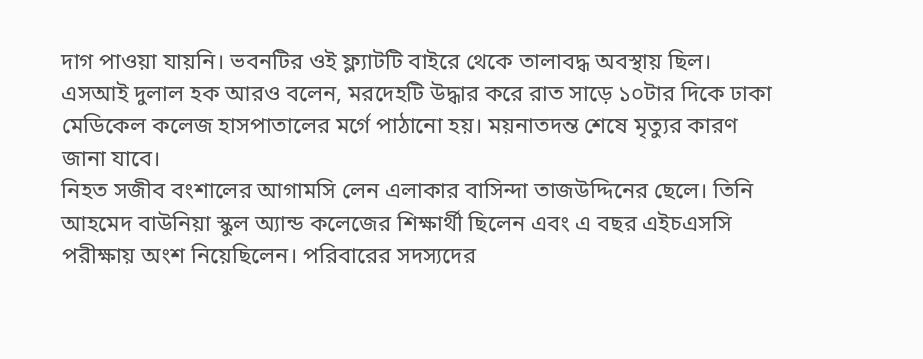দাগ পাওয়া যায়নি। ভবনটির ওই ফ্ল্যাটটি বাইরে থেকে তালাবদ্ধ অবস্থায় ছিল।
এসআই দুলাল হক আরও বলেন, মরদেহটি উদ্ধার করে রাত সাড়ে ১০টার দিকে ঢাকা মেডিকেল কলেজ হাসপাতালের মর্গে পাঠানো হয়। ময়নাতদন্ত শেষে মৃত্যুর কারণ জানা যাবে।
নিহত সজীব বংশালের আগামসি লেন এলাকার বাসিন্দা তাজউদ্দিনের ছেলে। তিনি আহমেদ বাউনিয়া স্কুল অ্যান্ড কলেজের শিক্ষার্থী ছিলেন এবং এ বছর এইচএসসি পরীক্ষায় অংশ নিয়েছিলেন। পরিবারের সদস্যদের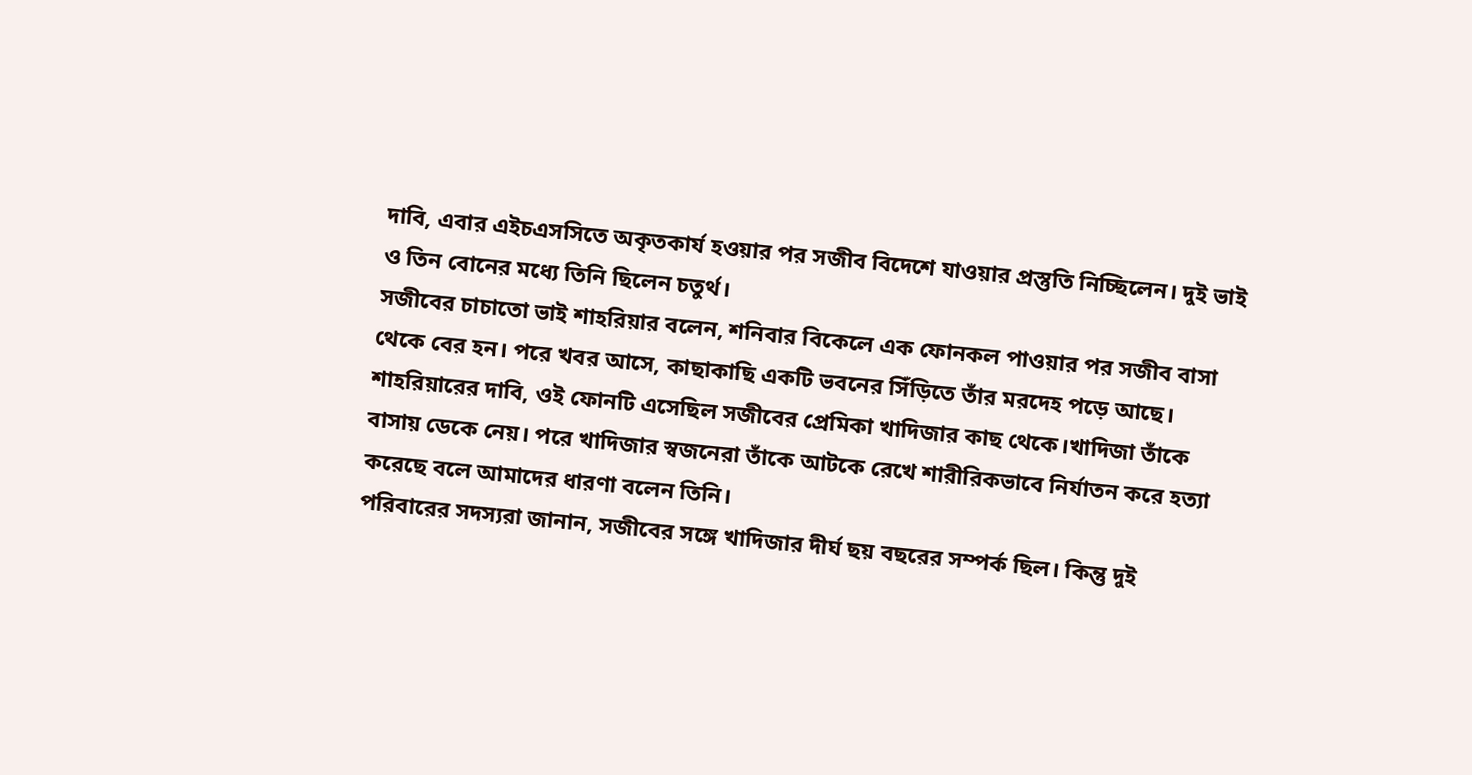দাবি, এবার এইচএসসিতে অকৃতকার্য হওয়ার পর সজীব বিদেশে যাওয়ার প্রস্তুতি নিচ্ছিলেন। দুই ভাই ও তিন বোনের মধ্যে তিনি ছিলেন চতুর্থ।
সজীবের চাচাতো ভাই শাহরিয়ার বলেন, শনিবার বিকেলে এক ফোনকল পাওয়ার পর সজীব বাসা থেকে বের হন। পরে খবর আসে, কাছাকাছি একটি ভবনের সিঁড়িতে তাঁর মরদেহ পড়ে আছে। শাহরিয়ারের দাবি, ওই ফোনটি এসেছিল সজীবের প্রেমিকা খাদিজার কাছ থেকে।খাদিজা তাঁকে বাসায় ডেকে নেয়। পরে খাদিজার স্বজনেরা তাঁকে আটকে রেখে শারীরিকভাবে নির্যাতন করে হত্যা করেছে বলে আমাদের ধারণা বলেন তিনি।
পরিবারের সদস্যরা জানান, সজীবের সঙ্গে খাদিজার দীর্ঘ ছয় বছরের সম্পর্ক ছিল। কিন্তু দুই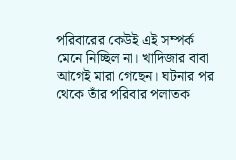পরিবারের কেউই এই সম্পর্ক মেনে নিচ্ছিল না। খাদিজার বাবা আগেই মারা গেছেন। ঘটনার পর থেকে তাঁর পরিবার পলাতক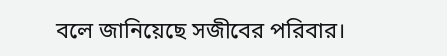বলে জানিয়েছে সজীবের পরিবার।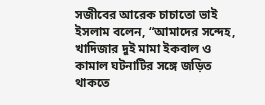সজীবের আরেক চাচাতো ভাই ইসলাম বলেন, “আমাদের সন্দেহ, খাদিজার দুই মামা ইকবাল ও কামাল ঘটনাটির সঙ্গে জড়িত থাকতে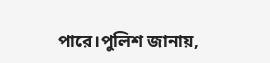পারে।পুলিশ জানায়,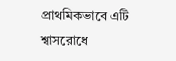প্রাথমিকভাবে এটি শ্বাসরোধে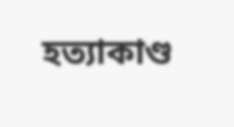হত্যাকাণ্ড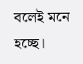বলেই মনে হচ্ছে।